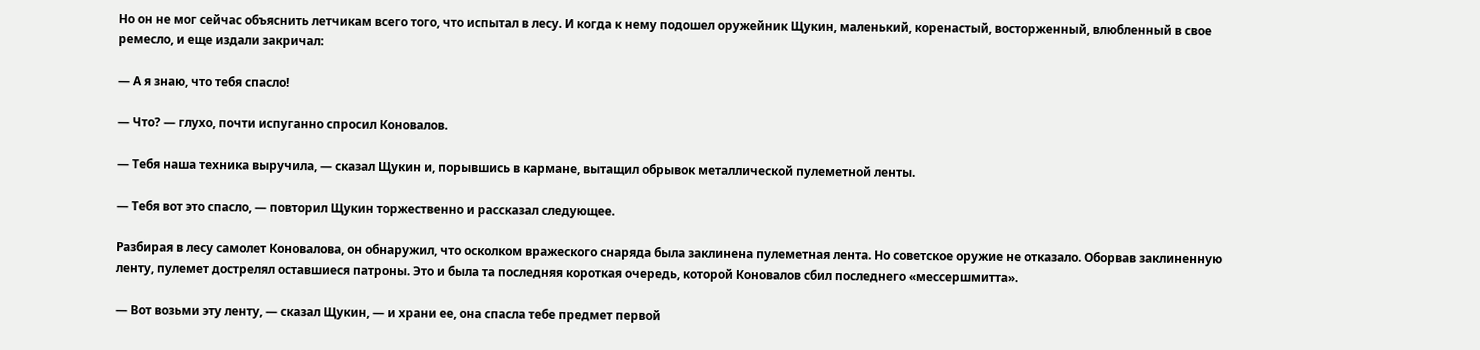Но он не мог сейчас объяснить летчикам всего того, что испытал в лесу. И когда к нему подошел оружейник Щукин, маленький, коренастый, восторженный, влюбленный в свое ремесло, и еще издали закричал:

— А я знаю, что тебя спасло!

— Что? — глухо, почти испуганно спросил Коновалов.

— Тебя наша техника выручила, — сказал Щукин и, порывшись в кармане, вытащил обрывок металлической пулеметной ленты.

— Тебя вот это спасло, — повторил Щукин торжественно и рассказал следующее.

Разбирая в лесу самолет Коновалова, он обнаружил, что осколком вражеского снаряда была заклинена пулеметная лента. Но советское оружие не отказало. Оборвав заклиненную ленту, пулемет дострелял оставшиеся патроны. Это и была та последняя короткая очередь, которой Коновалов сбил последнего «мессершмитта».

— Вот возьми эту ленту, — сказал Щукин, — и храни ее, она спасла тебе предмет первой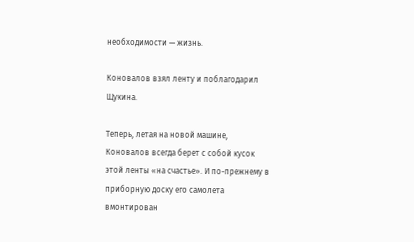необходимости — жизнь.

Коновалов взял ленту и поблагодарил Щукина.

Теперь, летая на новой машине, Коновалов всегда берет с собой кусок этой ленты «на счастье». И по-прежнему в приборную доску его самолета вмонтирован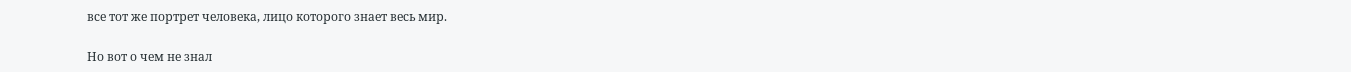все тот же портрет человека, лицо которого знает весь мир.

Но вот о чем не знал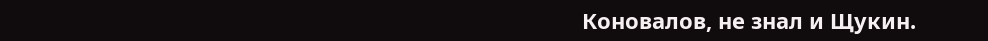Коновалов, не знал и Щукин.